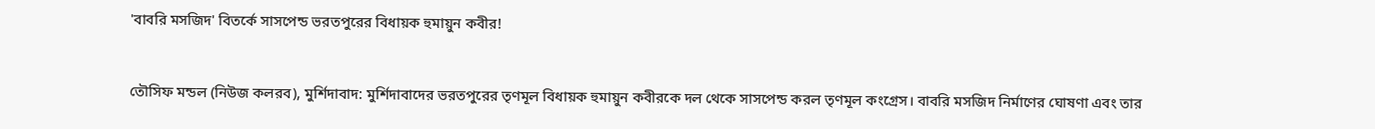'বাবরি মসজিদ' বিতর্কে সাসপেন্ড ভরতপুরের বিধায়ক হুমায়ুন কবীর!


তৌসিফ মন্ডল (নিউজ কলরব), মুর্শিদাবাদ: মুর্শিদাবাদের ভরতপুরের তৃণমূল বিধায়ক হুমায়ুন কবীরকে দল থেকে সাসপেন্ড করল তৃণমূল কংগ্রেস। বাবরি মসজিদ নির্মাণের ঘোষণা এবং তার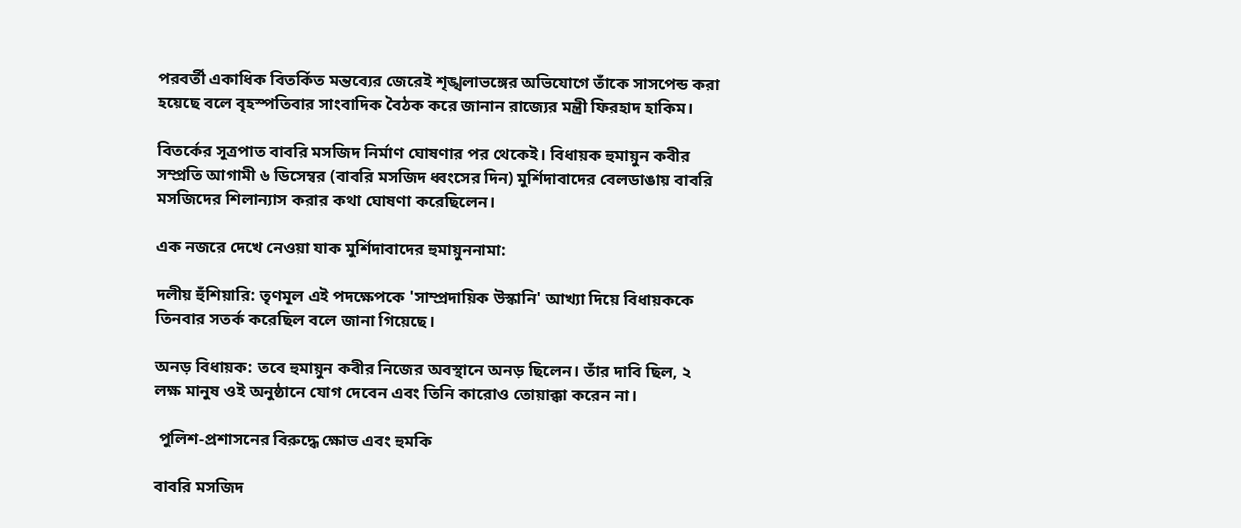পরবর্তী একাধিক বিতর্কিত মন্তব্যের জেরেই শৃঙ্খলাভঙ্গের অভিযোগে তাঁকে সাসপেন্ড করা হয়েছে বলে বৃহস্পতিবার সাংবাদিক বৈঠক করে জানান রাজ্যের মন্ত্রী ফিরহাদ হাকিম।

বিতর্কের সূত্রপাত বাবরি মসজিদ নির্মাণ ঘোষণার পর থেকেই। বিধায়ক হুমায়ুন কবীর সম্প্রতি আগামী ৬ ডিসেম্বর (বাবরি মসজিদ ধ্বংসের দিন) মুর্শিদাবাদের বেলডাঙায় বাবরি মসজিদের শিলান্যাস করার কথা ঘোষণা করেছিলেন।

এক নজরে দেখে নেওয়া যাক মুর্শিদাবাদের হুমায়ুননামা:

দলীয় হুঁশিয়ারি: তৃণমূল এই পদক্ষেপকে 'সাম্প্রদায়িক উস্কানি' আখ্যা দিয়ে বিধায়ককে তিনবার সতর্ক করেছিল বলে জানা গিয়েছে।

অনড় বিধায়ক: তবে হুমায়ুন কবীর নিজের অবস্থানে অনড় ছিলেন। তাঁর দাবি ছিল, ২ লক্ষ মানুষ ওই অনুষ্ঠানে যোগ দেবেন এবং তিনি কারোও তোয়াক্কা করেন না।

 পুলিশ-প্রশাসনের বিরুদ্ধে ক্ষোভ এবং হুমকি

বাবরি মসজিদ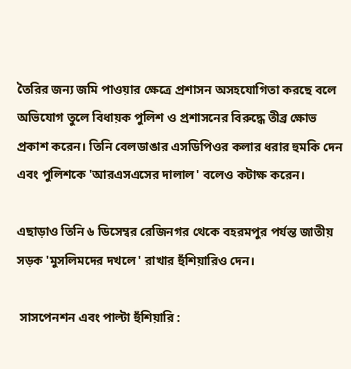তৈরির জন্য জমি পাওয়ার ক্ষেত্রে প্রশাসন অসহযোগিতা করছে বলে অভিযোগ তুলে বিধায়ক পুলিশ ও প্রশাসনের বিরুদ্ধে তীব্র ক্ষোভ প্রকাশ করেন। তিনি বেলডাঙার এসডিপিওর কলার ধরার হুমকি দেন এবং পুলিশকে 'আরএসএসের দালাল' বলেও কটাক্ষ করেন।

এছাড়াও তিনি ৬ ডিসেম্বর রেজিনগর থেকে বহরমপুর পর্যন্ত জাতীয় সড়ক 'মুসলিমদের দখলে' রাখার হুঁশিয়ারিও দেন।

 সাসপেনশন এবং পাল্টা হুঁশিয়ারি :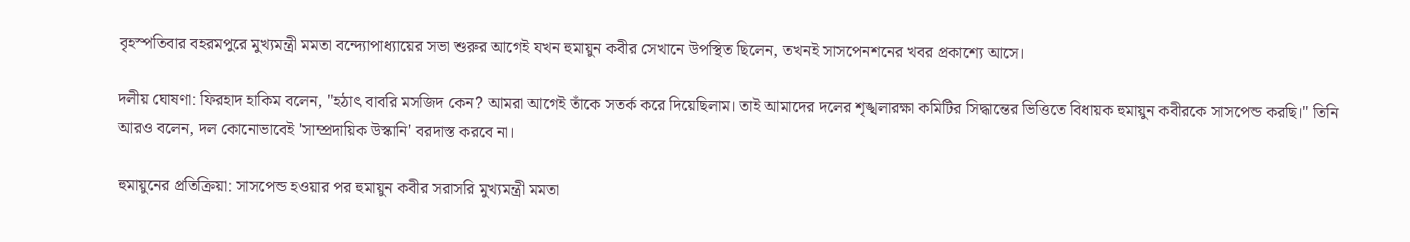বৃহস্পতিবার বহরমপুরে মুখ্যমন্ত্রী মমতা বন্দ্যোপাধ্যায়ের সভা শুরুর আগেই যখন হুমায়ুন কবীর সেখানে উপস্থিত ছিলেন, তখনই সাসপেনশনের খবর প্রকাশ্যে আসে।

দলীয় ঘোষণা: ফিরহাদ হাকিম বলেন, "হঠাৎ বাবরি মসজিদ কেন? আমরা আগেই তাঁকে সতর্ক করে দিয়েছিলাম। তাই আমাদের দলের শৃঙ্খলারক্ষা কমিটির সিদ্ধান্তের ভিত্তিতে বিধায়ক হুমায়ুন কবীরকে সাসপেন্ড করছি।" তিনি আরও বলেন, দল কোনোভাবেই 'সাম্প্রদায়িক উস্কানি' বরদাস্ত করবে না।

হুমায়ুনের প্রতিক্রিয়া: সাসপেন্ড হওয়ার পর হুমায়ুন কবীর সরাসরি মুখ্যমন্ত্রী মমতা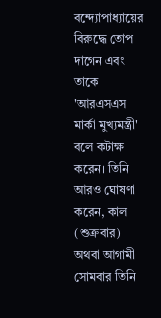বন্দ্যোপাধ্যায়ের বিরুদ্ধে তোপ দাগেন এবং তাকে 'আরএসএস মার্কা মুখ্যমন্ত্রী' বলে কটাক্ষ করেন। তিনি আরও ঘোষণা করেন, কাল (শুক্রবার) অথবা আগামী সোমবার তিনি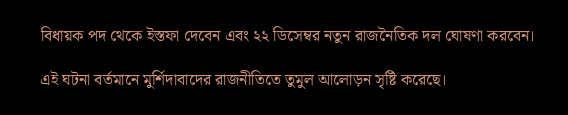বিধায়ক পদ থেকে ইস্তফা দেবেন এবং ২২ ডিসেম্বর নতুন রাজনৈতিক দল ঘোষণা করবেন।

এই ঘটনা বর্তমানে মুর্শিদাবাদের রাজনীতিতে তুমুল আলোড়ন সৃষ্টি করেছে।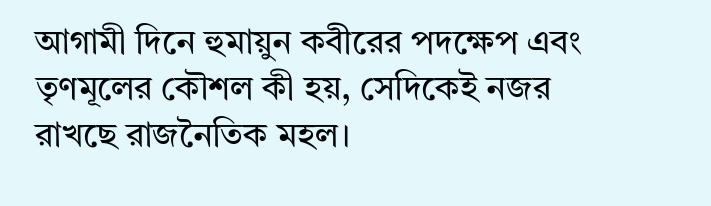আগামী দিনে হুমায়ুন কবীরের পদক্ষেপ এবং তৃণমূলের কৌশল কী হয়, সেদিকেই নজর রাখছে রাজনৈতিক মহল।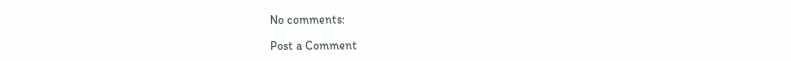No comments:

Post a Comment